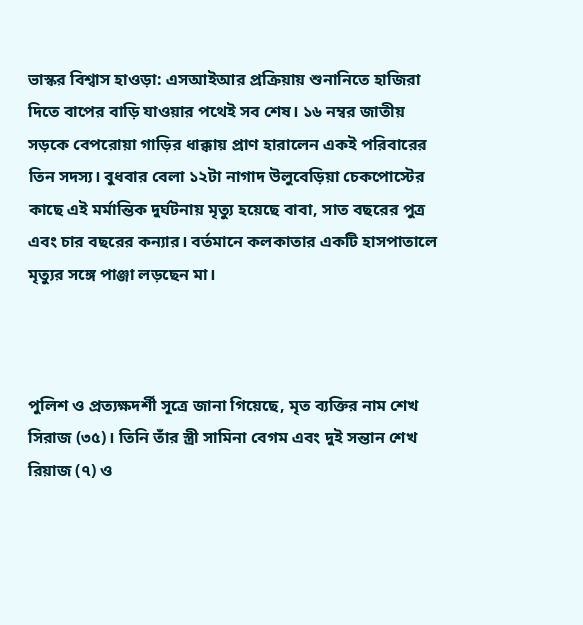ভাস্কর বিশ্বাস হাওড়া: এসআইআর প্রক্রিয়ায় শুনানিতে হাজিরা দিতে বাপের বাড়ি যাওয়ার পথেই সব শেষ। ১৬ নম্বর জাতীয় সড়কে বেপরোয়া গাড়ির ধাক্কায় প্রাণ হারালেন একই পরিবারের তিন সদস্য। বুধবার বেলা ১২টা নাগাদ উলুবেড়িয়া চেকপোস্টের কাছে এই মর্মান্তিক দুর্ঘটনায় মৃত্যু হয়েছে বাবা, সাত বছরের পুত্র এবং চার বছরের কন্যার। বর্তমানে কলকাতার একটি হাসপাতালে মৃত্যুর সঙ্গে পাঞ্জা লড়ছেন মা।



পুলিশ ও প্রত্যক্ষদর্শী সূত্রে জানা গিয়েছে, মৃত ব্যক্তির নাম শেখ সিরাজ (৩৫)। তিনি তাঁর স্ত্রী সামিনা বেগম এবং দুই সন্তান শেখ রিয়াজ (৭) ও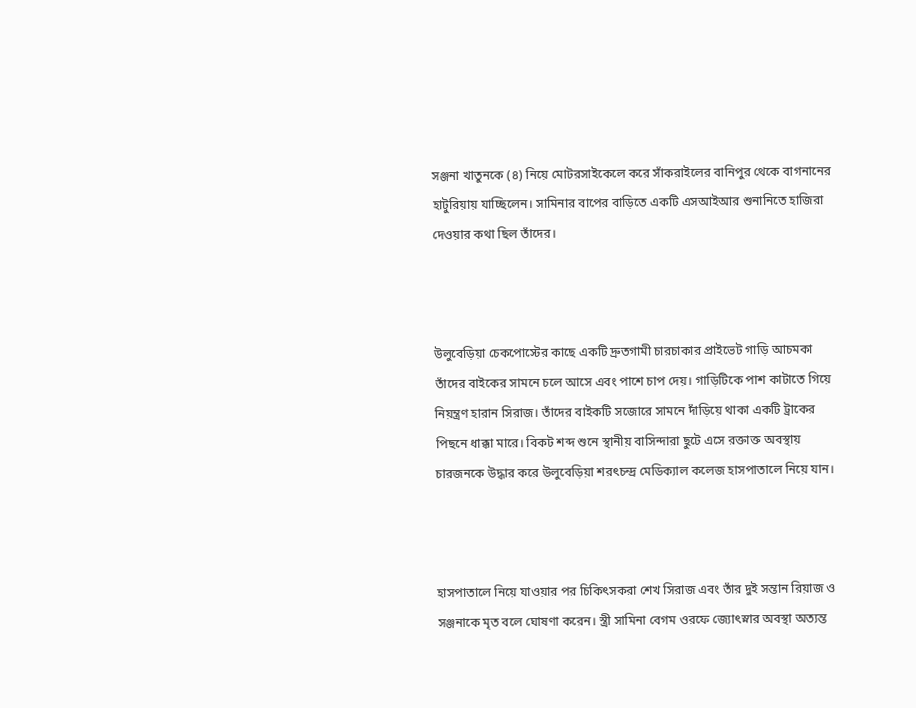সঞ্জনা খাতুনকে (৪) নিয়ে মোটরসাইকেলে করে সাঁকরাইলের বানিপুর থেকে বাগনানের হাটুরিয়ায় যাচ্ছিলেন। সামিনার বাপের বাড়িতে একটি এসআইআর শুনানিতে হাজিরা দেওয়ার কথা ছিল তাঁদের।



উলুবেড়িয়া চেকপোস্টের কাছে একটি দ্রুতগামী চারচাকার প্রাইভেট গাড়ি আচমকা তাঁদের বাইকের সামনে চলে আসে এবং পাশে চাপ দেয়। গাড়িটিকে পাশ কাটাতে গিয়ে নিয়ন্ত্রণ হারান সিরাজ। তাঁদের বাইকটি সজোরে সামনে দাঁড়িয়ে থাকা একটি ট্রাকের পিছনে ধাক্কা মারে। বিকট শব্দ শুনে স্থানীয় বাসিন্দারা ছুটে এসে রক্তাক্ত অবস্থায় চারজনকে উদ্ধার করে উলুবেড়িয়া শরৎচন্দ্র মেডিক্যাল কলেজ হাসপাতালে নিয়ে যান।



হাসপাতালে নিয়ে যাওয়ার পর চিকিৎসকরা শেখ সিরাজ এবং তাঁর দুই সন্তান রিয়াজ ও সঞ্জনাকে মৃত বলে ঘোষণা করেন। স্ত্রী সামিনা বেগম ওরফে জ্যোৎস্নার অবস্থা অত্যন্ত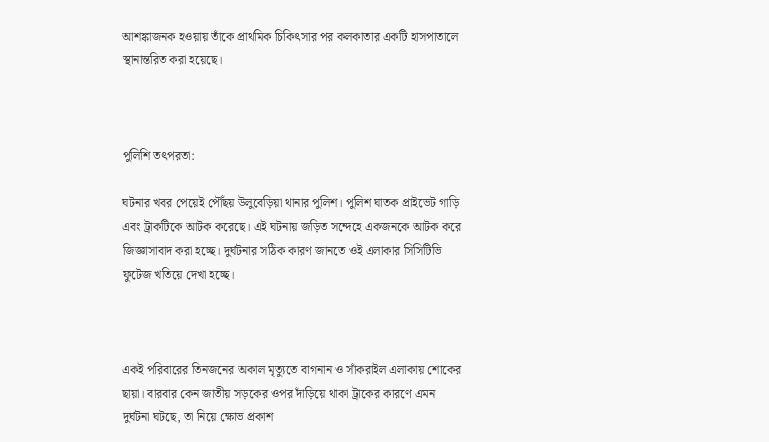আশঙ্কাজনক হওয়ায় তাঁকে প্রাথমিক চিকিৎসার পর কলকাতার একটি হাসপাতালে স্থানান্তরিত করা হয়েছে।



পুলিশি তৎপরতা:

ঘটনার খবর পেয়েই পৌঁছয় উলুবেড়িয়া থানার পুলিশ। পুলিশ ঘাতক প্রাইভেট গাড়ি এবং ট্রাকটিকে আটক করেছে। এই ঘটনায় জড়িত সন্দেহে একজনকে আটক করে জিজ্ঞাসাবাদ করা হচ্ছে। দুর্ঘটনার সঠিক কারণ জানতে ওই এলাকার সিসিটিভি ফুটেজ খতিয়ে দেখা হচ্ছে।



একই পরিবারের তিনজনের অকাল মৃত্যুতে বাগনান ও সাঁকরাইল এলাকায় শোকের ছায়া। বারবার কেন জাতীয় সড়কের ওপর দাঁড়িয়ে থাকা ট্রাকের কারণে এমন দুর্ঘটনা ঘটছে, তা নিয়ে ক্ষোভ প্রকাশ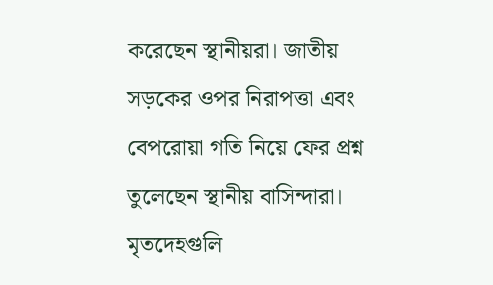করেছেন স্থানীয়রা। জাতীয় সড়কের ওপর নিরাপত্তা এবং বেপরোয়া গতি নিয়ে ফের প্রশ্ন তুলেছেন স্থানীয় বাসিন্দারা। মৃতদেহগুলি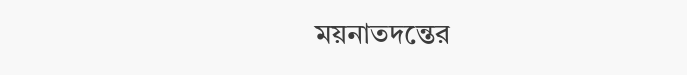ময়নাতদন্তের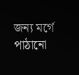জন্য মর্গে পাঠানো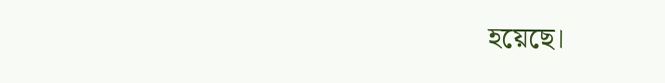হয়েছে।